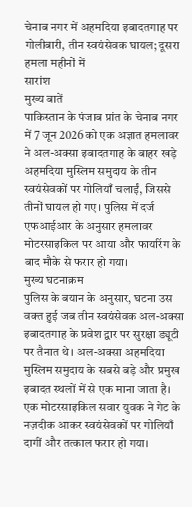चेनाब नगर में अहमदिया इबादतगाह पर गोलीबारी, तीन स्वयंसेवक घायल; दूसरा हमला महीनों में
सारांश
मुख्य बातें
पाकिस्तान के पंजाब प्रांत के चेनाब नगर में 7 जून 2026 को एक अज्ञात हमलावर ने अल-अक्सा इबादतगाह के बाहर खड़े अहमदिया मुस्लिम समुदाय के तीन स्वयंसेवकों पर गोलियाँ चलाईं, जिससे तीनों घायल हो गए। पुलिस में दर्ज एफआईआर के अनुसार हमलावर मोटरसाइकिल पर आया और फायरिंग के बाद मौके से फरार हो गया।
मुख्य घटनाक्रम
पुलिस के बयान के अनुसार, घटना उस वक्त हुई जब तीन स्वयंसेवक अल-अक्सा इबादतगाह के प्रवेश द्वार पर सुरक्षा ड्यूटी पर तैनात थे। अल-अक्सा अहमदिया मुस्लिम समुदाय के सबसे बड़े और प्रमुख इबादत स्थलों में से एक माना जाता है। एक मोटरसाइकिल सवार युवक ने गेट के नज़दीक आकर स्वयंसेवकों पर गोलियाँ दागीं और तत्काल फरार हो गया।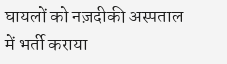घायलों को नज़दीकी अस्पताल में भर्ती कराया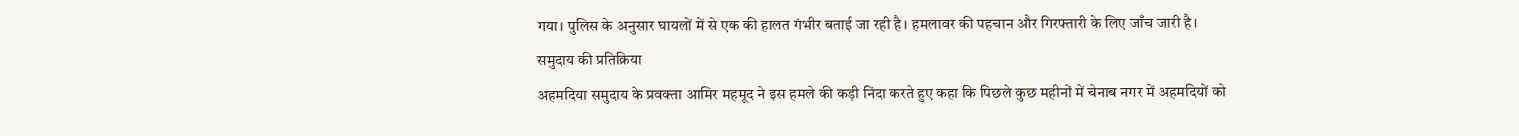गया। पुलिस के अनुसार घायलों में से एक की हालत गंभीर बताई जा रही है। हमलावर की पहचान और गिरफ्तारी के लिए जाँच जारी है।
समुदाय की प्रतिक्रिया
अहमदिया समुदाय के प्रवक्ता आमिर महमूद ने इस हमले की कड़ी निंदा करते हुए कहा कि पिछले कुछ महीनों में चेनाब नगर में अहमदियों को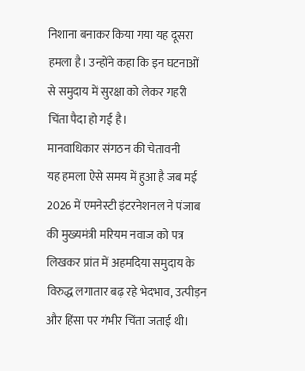निशाना बनाकर किया गया यह दूसरा हमला है। उन्होंने कहा कि इन घटनाओं से समुदाय में सुरक्षा को लेकर गहरी चिंता पैदा हो गई है।
मानवाधिकार संगठन की चेतावनी
यह हमला ऐसे समय में हुआ है जब मई 2026 में एमनेस्टी इंटरनेशनल ने पंजाब की मुख्यमंत्री मरियम नवाज को पत्र लिखकर प्रांत में अहमदिया समुदाय के विरुद्ध लगातार बढ़ रहे भेदभाव, उत्पीड़न और हिंसा पर गंभीर चिंता जताई थी।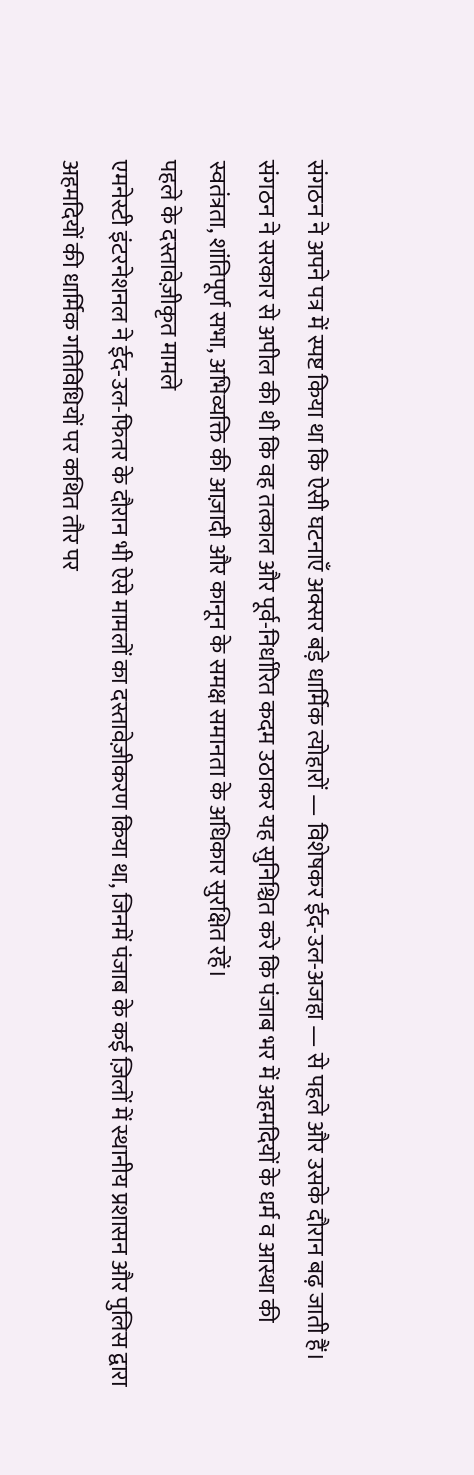संगठन ने अपने पत्र में स्पष्ट किया था कि ऐसी घटनाएँ अक्सर बड़े धार्मिक त्योहारों — विशेषकर ईद-उल-अजहा — से पहले और उसके दौरान बढ़ जाती हैं।
संगठन ने सरकार से अपील की थी कि वह तत्काल और पूर्व-निर्धारित कदम उठाकर यह सुनिश्चित करे कि पंजाब भर में अहमदियों के धर्म व आस्था की स्वतंत्रता, शांतिपूर्ण सभा, अभिव्यक्ति की आज़ादी और कानून के समक्ष समानता के अधिकार सुरक्षित रहें।
पहले के दस्तावेज़ीकृत मामले
एमनेस्टी इंटरनेशनल ने ईद-उल-फितर के दौरान भी ऐसे मामलों का दस्तावेज़ीकरण किया था, जिनमें पंजाब के कई ज़िलों में स्थानीय प्रशासन और पुलिस द्वारा अहमदियों की धार्मिक गतिविधियों पर कथित तौर पर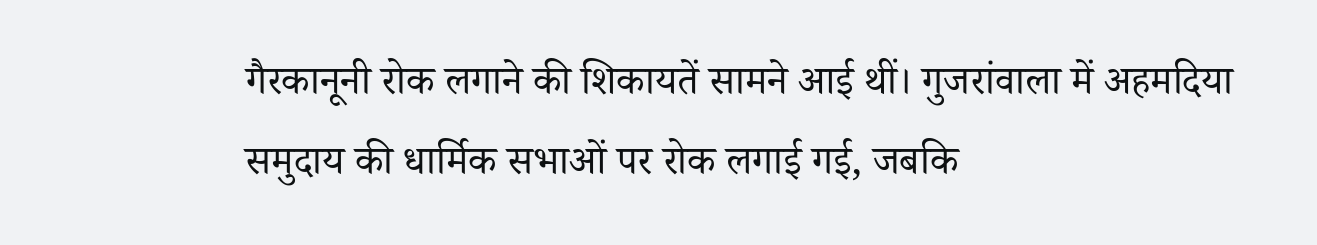गैरकानूनी रोक लगाने की शिकायतें सामने आई थीं। गुजरांवाला में अहमदिया समुदाय की धार्मिक सभाओं पर रोक लगाई गई, जबकि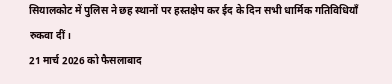सियालकोट में पुलिस ने छह स्थानों पर हस्तक्षेप कर ईद के दिन सभी धार्मिक गतिविधियाँ रुकवा दीं।
21 मार्च 2026 को फैसलाबाद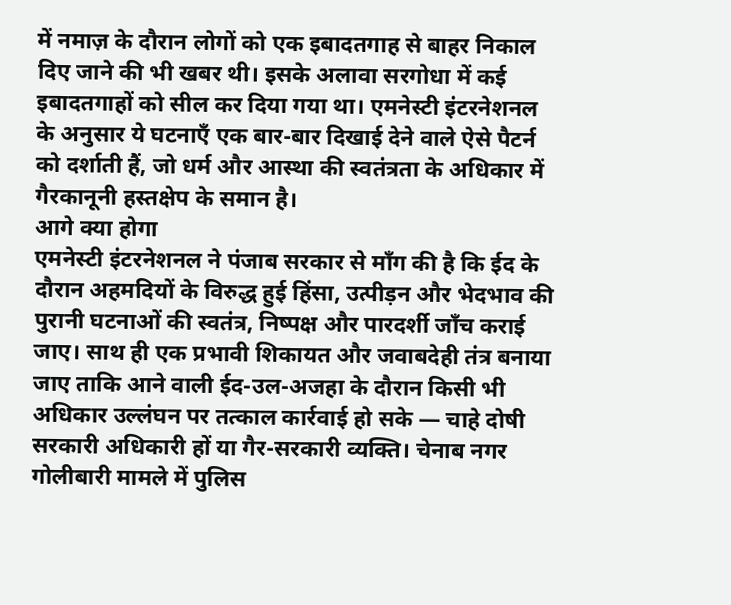में नमाज़ के दौरान लोगों को एक इबादतगाह से बाहर निकाल दिए जाने की भी खबर थी। इसके अलावा सरगोधा में कई इबादतगाहों को सील कर दिया गया था। एमनेस्टी इंटरनेशनल के अनुसार ये घटनाएँ एक बार-बार दिखाई देने वाले ऐसे पैटर्न को दर्शाती हैं, जो धर्म और आस्था की स्वतंत्रता के अधिकार में गैरकानूनी हस्तक्षेप के समान है।
आगे क्या होगा
एमनेस्टी इंटरनेशनल ने पंजाब सरकार से माँग की है कि ईद के दौरान अहमदियों के विरुद्ध हुई हिंसा, उत्पीड़न और भेदभाव की पुरानी घटनाओं की स्वतंत्र, निष्पक्ष और पारदर्शी जाँच कराई जाए। साथ ही एक प्रभावी शिकायत और जवाबदेही तंत्र बनाया जाए ताकि आने वाली ईद-उल-अजहा के दौरान किसी भी अधिकार उल्लंघन पर तत्काल कार्रवाई हो सके — चाहे दोषी सरकारी अधिकारी हों या गैर-सरकारी व्यक्ति। चेनाब नगर गोलीबारी मामले में पुलिस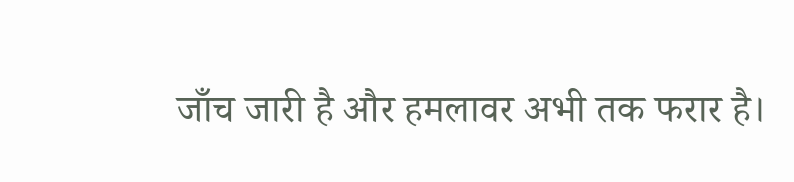जाँच जारी है और हमलावर अभी तक फरार है।